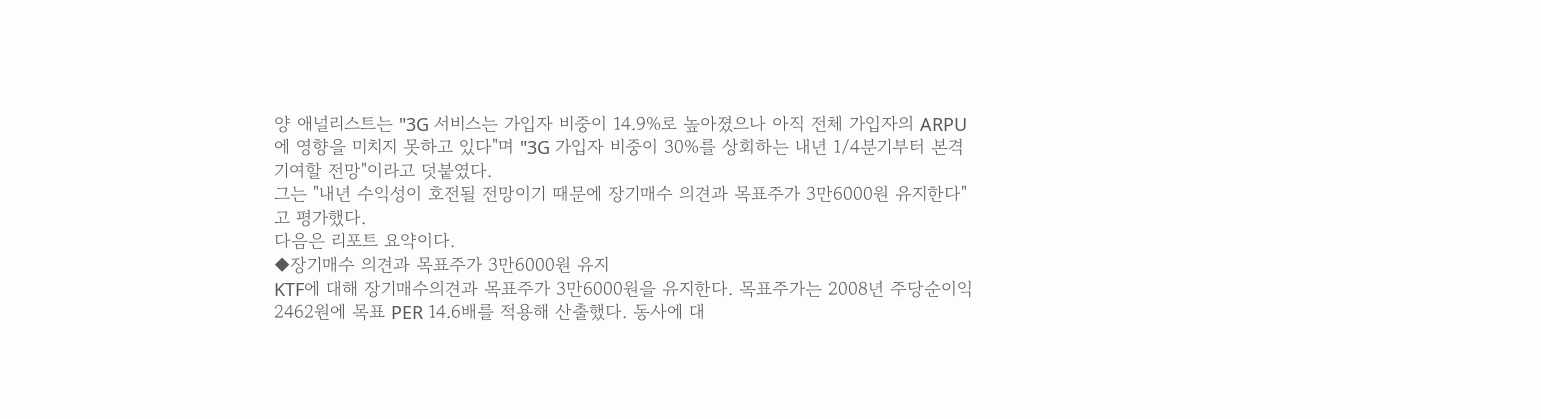양 애널리스트는 "3G 서비스는 가입자 비중이 14.9%로 높아졌으나 아직 전체 가입자의 ARPU에 영향을 미치지 못하고 있다"며 "3G 가입자 비중이 30%를 상회하는 내년 1/4분기부터 본격 기여할 전망"이라고 덧붙였다.
그는 "내년 수익성이 호전될 전망이기 때문에 장기매수 의견과 목표주가 3만6000원 유지한다"고 평가했다.
다음은 리포트 요약이다.
◆장기매수 의견과 목표주가 3만6000원 유지
KTF에 대해 장기매수의견과 목표주가 3만6000원을 유지한다. 목표주가는 2008년 주당순이익 2462원에 목표 PER 14.6배를 적용해 산출했다. 동사에 대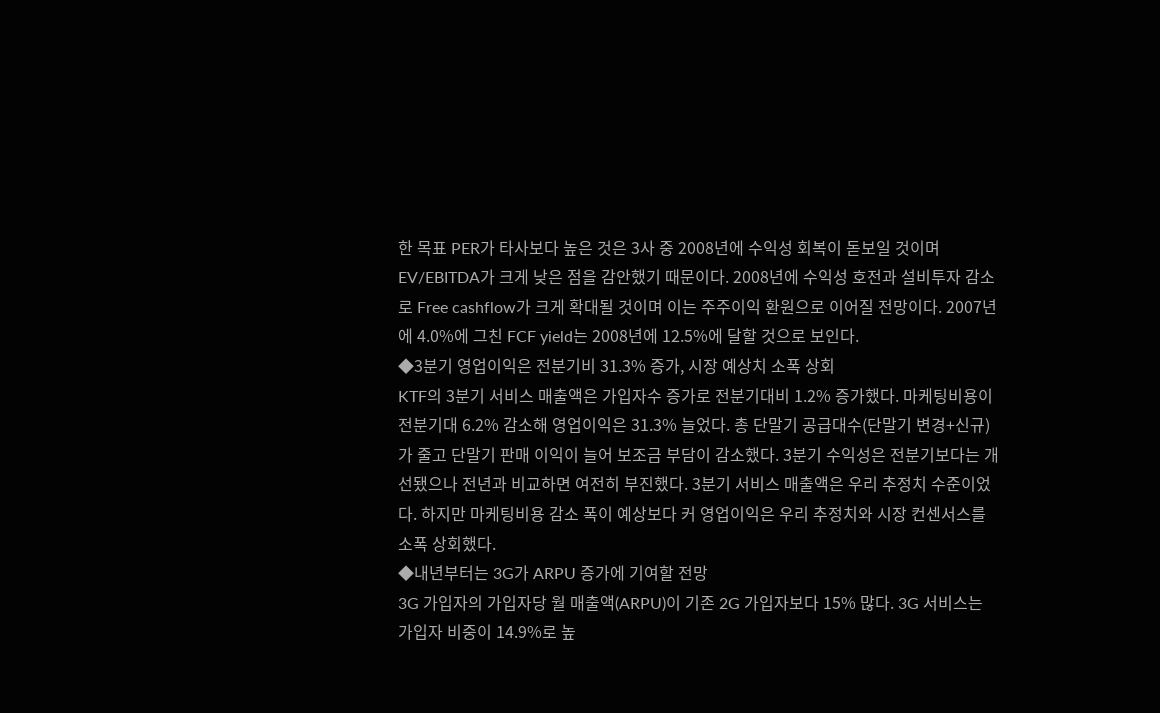한 목표 PER가 타사보다 높은 것은 3사 중 2008년에 수익성 회복이 돋보일 것이며 EV/EBITDA가 크게 낮은 점을 감안했기 때문이다. 2008년에 수익성 호전과 설비투자 감소로 Free cashflow가 크게 확대될 것이며 이는 주주이익 환원으로 이어질 전망이다. 2007년에 4.0%에 그친 FCF yield는 2008년에 12.5%에 달할 것으로 보인다.
◆3분기 영업이익은 전분기비 31.3% 증가, 시장 예상치 소폭 상회
KTF의 3분기 서비스 매출액은 가입자수 증가로 전분기대비 1.2% 증가했다. 마케팅비용이 전분기대 6.2% 감소해 영업이익은 31.3% 늘었다. 총 단말기 공급대수(단말기 변경+신규)가 줄고 단말기 판매 이익이 늘어 보조금 부담이 감소했다. 3분기 수익성은 전분기보다는 개선됐으나 전년과 비교하면 여전히 부진했다. 3분기 서비스 매출액은 우리 추정치 수준이었다. 하지만 마케팅비용 감소 폭이 예상보다 커 영업이익은 우리 추정치와 시장 컨센서스를 소폭 상회했다.
◆내년부터는 3G가 ARPU 증가에 기여할 전망
3G 가입자의 가입자당 월 매출액(ARPU)이 기존 2G 가입자보다 15% 많다. 3G 서비스는 가입자 비중이 14.9%로 높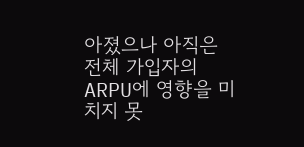아졌으나 아직은 전체 가입자의 ARPU에 영향을 미치지 못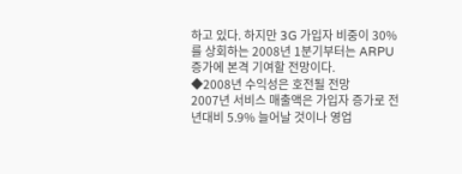하고 있다. 하지만 3G 가입자 비중이 30%를 상회하는 2008년 1분기부터는 ARPU 증가에 본격 기여할 전망이다.
◆2008년 수익성은 호전될 전망
2007년 서비스 매출액은 가입자 증가로 전년대비 5.9% 늘어날 것이나 영업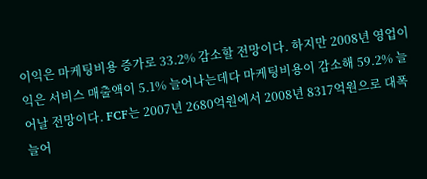이익은 마케팅비용 증가로 33.2% 감소할 전망이다. 하지만 2008년 영업이익은 서비스 매출액이 5.1% 늘어나는데다 마케팅비용이 감소해 59.2% 늘어날 전망이다. FCF는 2007년 2680억원에서 2008년 8317억원으로 대폭 늘어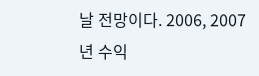날 전망이다. 2006, 2007년 수익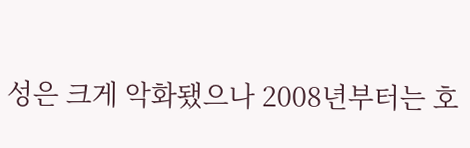성은 크게 악화됐으나 2008년부터는 호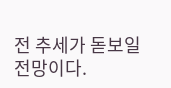전 추세가 돋보일 전망이다.